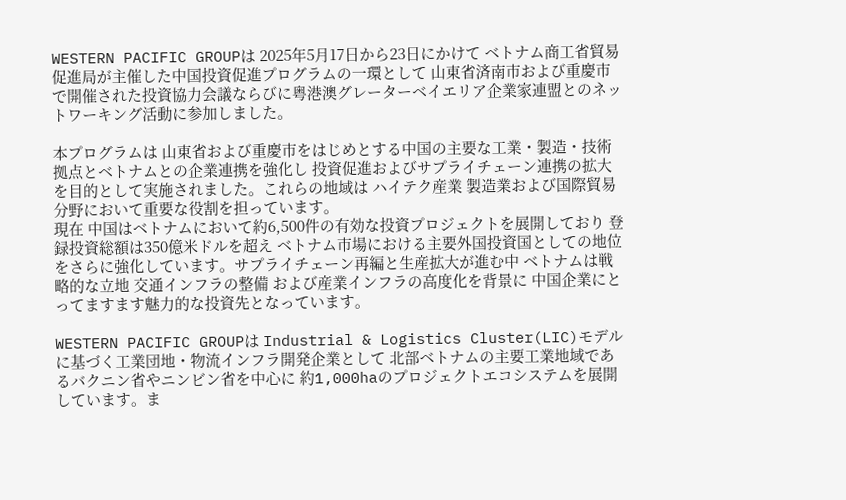WESTERN PACIFIC GROUPは 2025年5月17日から23日にかけて ベトナム商工省貿易促進局が主催した中国投資促進プログラムの一環として 山東省済南市および重慶市で開催された投資協力会議ならびに粤港澳グレーターベイエリア企業家連盟とのネットワーキング活動に参加しました。

本プログラムは 山東省および重慶市をはじめとする中国の主要な工業・製造・技術拠点とベトナムとの企業連携を強化し 投資促進およびサプライチェーン連携の拡大を目的として実施されました。これらの地域は ハイテク産業 製造業および国際貿易分野において重要な役割を担っています。
現在 中国はベトナムにおいて約6,500件の有効な投資プロジェクトを展開しており 登録投資総額は350億米ドルを超え ベトナム市場における主要外国投資国としての地位をさらに強化しています。サプライチェーン再編と生産拡大が進む中 ベトナムは戦略的な立地 交通インフラの整備 および産業インフラの高度化を背景に 中国企業にとってますます魅力的な投資先となっています。

WESTERN PACIFIC GROUPは Industrial & Logistics Cluster(LIC)モデルに基づく工業団地・物流インフラ開発企業として 北部ベトナムの主要工業地域であるバクニン省やニンビン省を中心に 約1,000haのプロジェクトエコシステムを展開しています。ま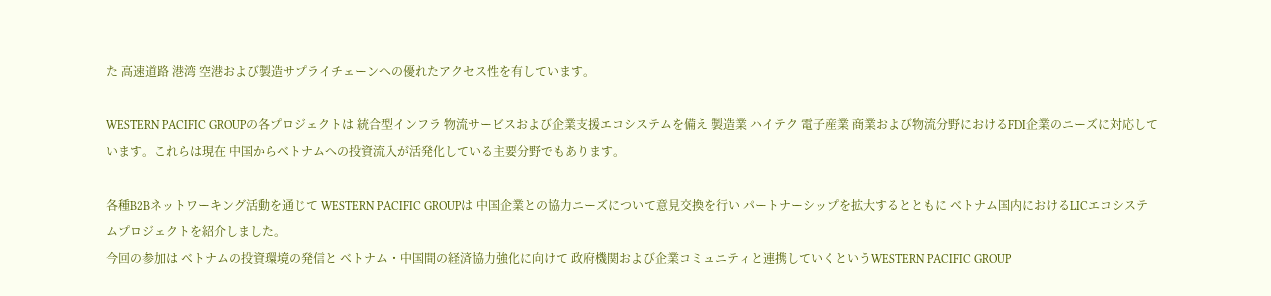た 高速道路 港湾 空港および製造サプライチェーンへの優れたアクセス性を有しています。

WESTERN PACIFIC GROUPの各プロジェクトは 統合型インフラ 物流サービスおよび企業支援エコシステムを備え 製造業 ハイテク 電子産業 商業および物流分野におけるFDI企業のニーズに対応しています。これらは現在 中国からベトナムへの投資流入が活発化している主要分野でもあります。

各種B2Bネットワーキング活動を通じて WESTERN PACIFIC GROUPは 中国企業との協力ニーズについて意見交換を行い パートナーシップを拡大するとともに ベトナム国内におけるLICエコシステムプロジェクトを紹介しました。
今回の参加は ベトナムの投資環境の発信と ベトナム・中国間の経済協力強化に向けて 政府機関および企業コミュニティと連携していくというWESTERN PACIFIC GROUP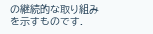の継続的な取り組みを示すものです.